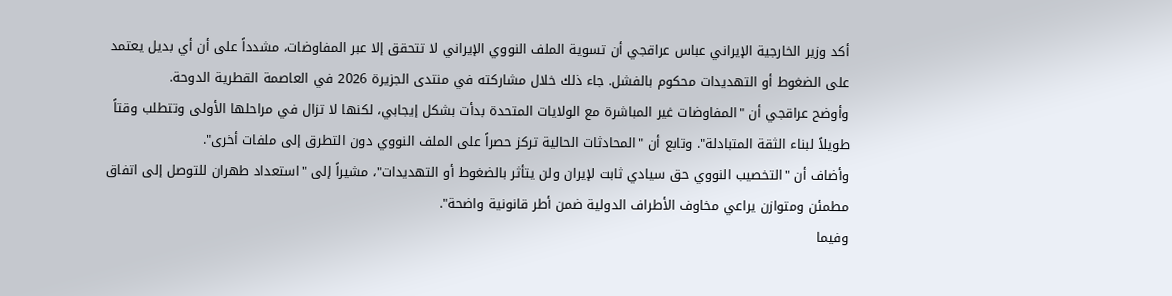أكد وزير الخارجية الإيراني عباس عراقجي أن تسوية الملف النووي الإيراني لا تتحقق إلا عبر المفاوضات، مشدداً على أن أي بديل يعتمد على الضغوط أو التهديدات محكوم بالفشل. جاء ذلك خلال مشاركته في منتدى الجزيرة 2026 في العاصمة القطرية الدوحة.
وأوضح عراقجي أن "المفاوضات غير المباشرة مع الولايات المتحدة بدأت بشكل إيجابي، لكنها لا تزال في مراحلها الأولى وتتطلب وقتاً طويلاً لبناء الثقة المتبادلة". وتابع أن "المحادثات الحالية تركز حصراً على الملف النووي دون التطرق إلى ملفات أخرى".
وأضاف أن "التخصيب النووي حق سيادي ثابت لإيران ولن يتأثر بالضغوط أو التهديدات"، مشيراً إلى "استعداد طهران للتوصل إلى اتفاق مطمئن ومتوازن يراعي مخاوف الأطراف الدولية ضمن أطر قانونية واضحة".
وفيما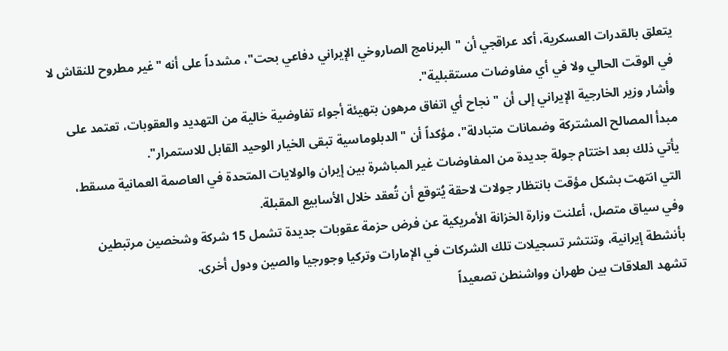يتعلق بالقدرات العسكرية، أكد عراقجي أن "البرنامج الصاروخي الإيراني دفاعي بحت"، مشدداً على أنه "غير مطروح للنقاش لا في الوقت الحالي ولا في أي مفاوضات مستقبلية".
وأشار وزير الخارجية الإيراني إلى أن "نجاح أي اتفاق مرهون بتهيئة أجواء تفاوضية خالية من التهديد والعقوبات، تعتمد على مبدأ المصالح المشتركة وضمانات متبادلة"، مؤكداً أن "الدبلوماسية تبقى الخيار الوحيد القابل للاستمرار".
يأتي ذلك بعد اختتام جولة جديدة من المفاوضات غير المباشرة بين إيران والولايات المتحدة في العاصمة العمانية مسقط، التي انتهت بشكل مؤقت بانتظار جولات لاحقة يُتوقع أن تُعقد خلال الأسابيع المقبلة.
وفي سياق متصل، أعلنت وزارة الخزانة الأمريكية عن فرض حزمة عقوبات جديدة تشمل 15 شركة وشخصين مرتبطين بأنشطة إيرانية، وتنتشر تسجيلات تلك الشركات في الإمارات وتركيا وجورجيا والصين ودول أخرى.
تشهد العلاقات بين طهران وواشنطن تصعيداً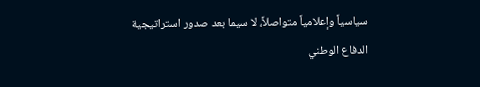سياسياً وإعلامياً متواصلاً، لا سيما بعد صدور استراتيجية الدفاع الوطني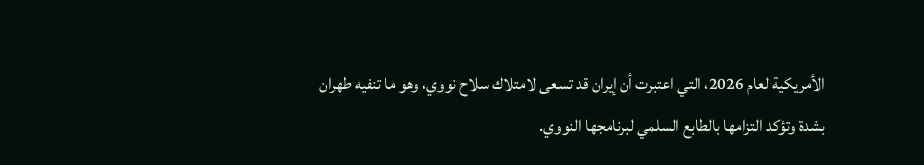الأمريكية لعام 2026، التي اعتبرت أن إيران قد تسعى لامتلاك سلاح نووي، وهو ما تنفيه طهران بشدة وتؤكد التزامها بالطابع السلمي لبرنامجها النووي.